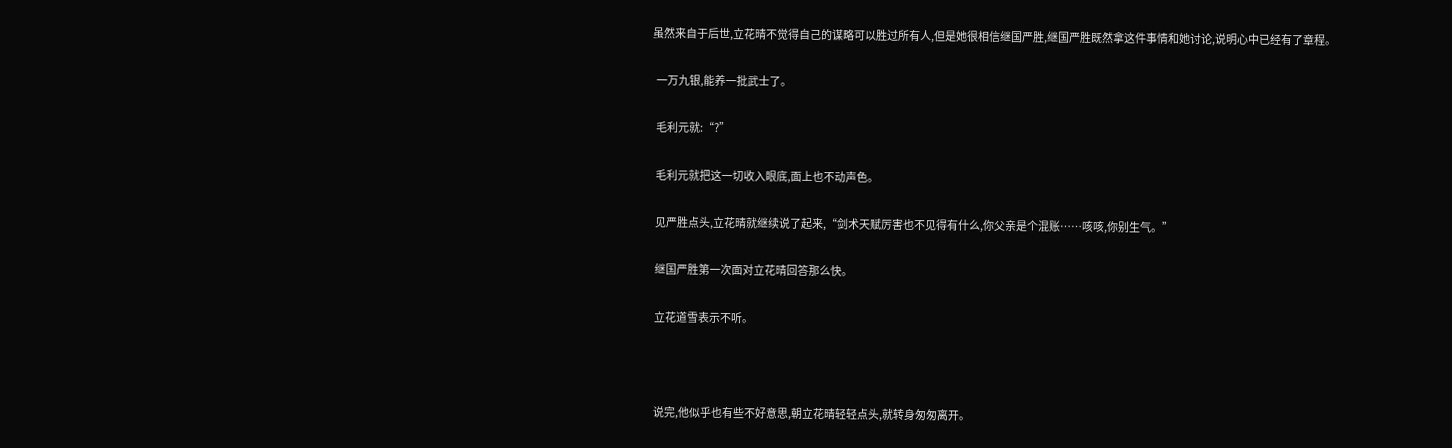虽然来自于后世,立花晴不觉得自己的谋略可以胜过所有人,但是她很相信继国严胜,继国严胜既然拿这件事情和她讨论,说明心中已经有了章程。

  一万九银,能养一批武士了。

  毛利元就:“?”

  毛利元就把这一切收入眼底,面上也不动声色。

  见严胜点头,立花晴就继续说了起来,“剑术天赋厉害也不见得有什么,你父亲是个混账……咳咳,你别生气。”

  继国严胜第一次面对立花晴回答那么快。

  立花道雪表示不听。



  说完,他似乎也有些不好意思,朝立花晴轻轻点头,就转身匆匆离开。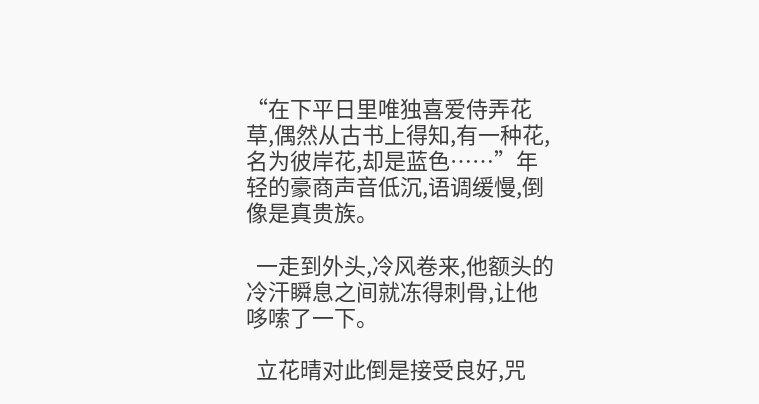“在下平日里唯独喜爱侍弄花草,偶然从古书上得知,有一种花,名为彼岸花,却是蓝色……”年轻的豪商声音低沉,语调缓慢,倒像是真贵族。

  一走到外头,冷风卷来,他额头的冷汗瞬息之间就冻得刺骨,让他哆嗦了一下。

  立花晴对此倒是接受良好,咒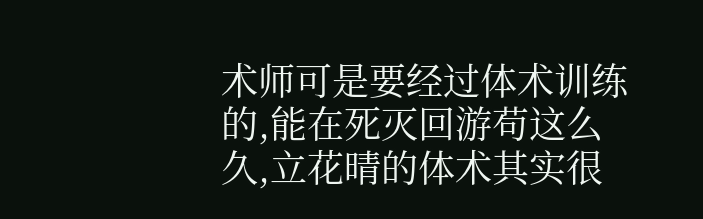术师可是要经过体术训练的,能在死灭回游苟这么久,立花晴的体术其实很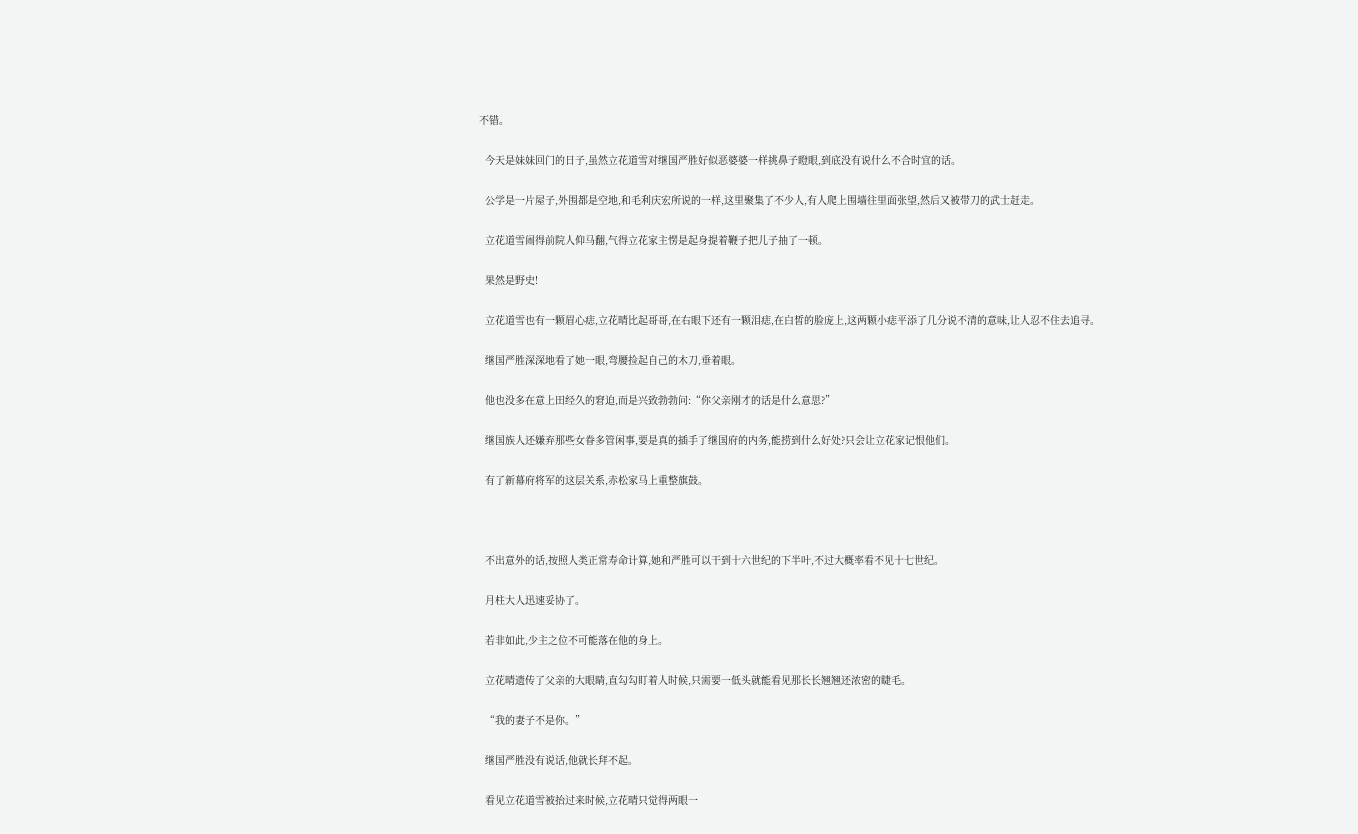不错。

  今天是妹妹回门的日子,虽然立花道雪对继国严胜好似恶婆婆一样挑鼻子瞪眼,到底没有说什么不合时宜的话。

  公学是一片屋子,外围都是空地,和毛利庆宏所说的一样,这里聚集了不少人,有人爬上围墙往里面张望,然后又被带刀的武士赶走。

  立花道雪闹得前院人仰马翻,气得立花家主愣是起身提着鞭子把儿子抽了一顿。

  果然是野史!

  立花道雪也有一颗眉心痣,立花晴比起哥哥,在右眼下还有一颗泪痣,在白皙的脸庞上,这两颗小痣平添了几分说不清的意味,让人忍不住去追寻。

  继国严胜深深地看了她一眼,弯腰捡起自己的木刀,垂着眼。

  他也没多在意上田经久的窘迫,而是兴致勃勃问:“你父亲刚才的话是什么意思?”

  继国族人还嫌弃那些女眷多管闲事,要是真的插手了继国府的内务,能捞到什么好处?只会让立花家记恨他们。

  有了新幕府将军的这层关系,赤松家马上重整旗鼓。



  不出意外的话,按照人类正常寿命计算,她和严胜可以干到十六世纪的下半叶,不过大概率看不见十七世纪。

  月柱大人迅速妥协了。

  若非如此,少主之位不可能落在他的身上。

  立花晴遗传了父亲的大眼睛,直勾勾盯着人时候,只需要一低头就能看见那长长翘翘还浓密的睫毛。

  “我的妻子不是你。”

  继国严胜没有说话,他就长拜不起。

  看见立花道雪被抬过来时候,立花晴只觉得两眼一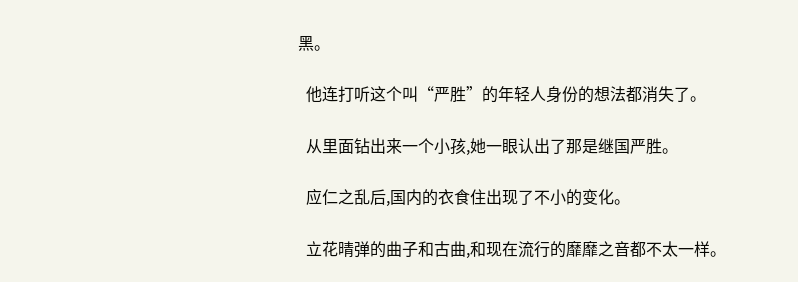黑。

  他连打听这个叫“严胜”的年轻人身份的想法都消失了。

  从里面钻出来一个小孩,她一眼认出了那是继国严胜。

  应仁之乱后,国内的衣食住出现了不小的变化。

  立花晴弹的曲子和古曲,和现在流行的靡靡之音都不太一样。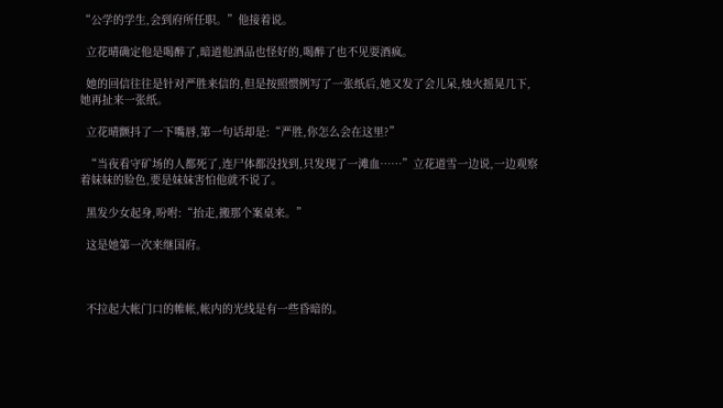“公学的学生,会到府所任职。”他接着说。

  立花晴确定他是喝醉了,暗道他酒品也怪好的,喝醉了也不见耍酒疯。

  她的回信往往是针对严胜来信的,但是按照惯例写了一张纸后,她又发了会儿呆,烛火摇晃几下,她再扯来一张纸。

  立花晴颤抖了一下嘴唇,第一句话却是:“严胜,你怎么会在这里?”

  “当夜看守矿场的人都死了,连尸体都没找到,只发现了一滩血……”立花道雪一边说,一边观察着妹妹的脸色,要是妹妹害怕他就不说了。

  黑发少女起身,吩咐:“抬走,搬那个案桌来。”

  这是她第一次来继国府。



  不拉起大帐门口的帷帐,帐内的光线是有一些昏暗的。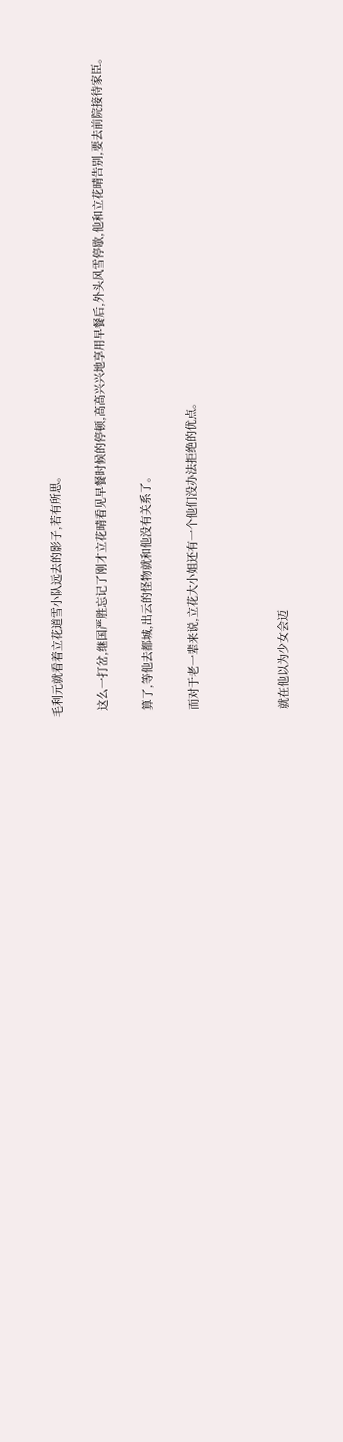毛利元就看着立花道雪小队远去的影子,若有所思。

  这么一打岔,继国严胜忘记了刚才立花晴看见早餐时候的停顿,高高兴兴地享用早餐后,外头风雪停歇,他和立花晴告别,要去前院接待家臣。

  算了,等他去都城,出云的怪物就和他没有关系了。

  而对于老一辈来说,立花大小姐还有一个他们没办法拒绝的优点。



  就在他以为少女会迈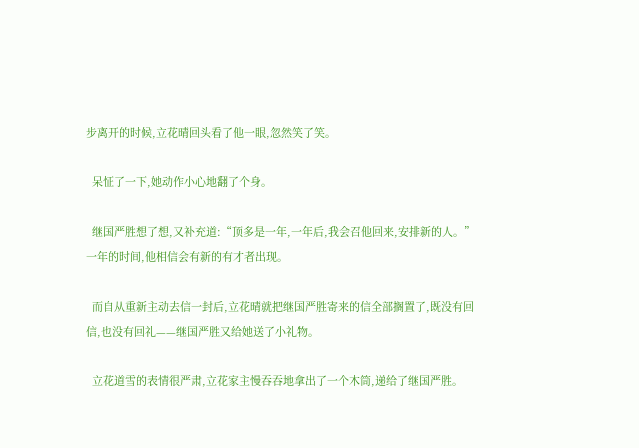步离开的时候,立花晴回头看了他一眼,忽然笑了笑。

  呆怔了一下,她动作小心地翻了个身。

  继国严胜想了想,又补充道:“顶多是一年,一年后,我会召他回来,安排新的人。”一年的时间,他相信会有新的有才者出现。

  而自从重新主动去信一封后,立花晴就把继国严胜寄来的信全部搁置了,既没有回信,也没有回礼——继国严胜又给她送了小礼物。

  立花道雪的表情很严肃,立花家主慢吞吞地拿出了一个木筒,递给了继国严胜。